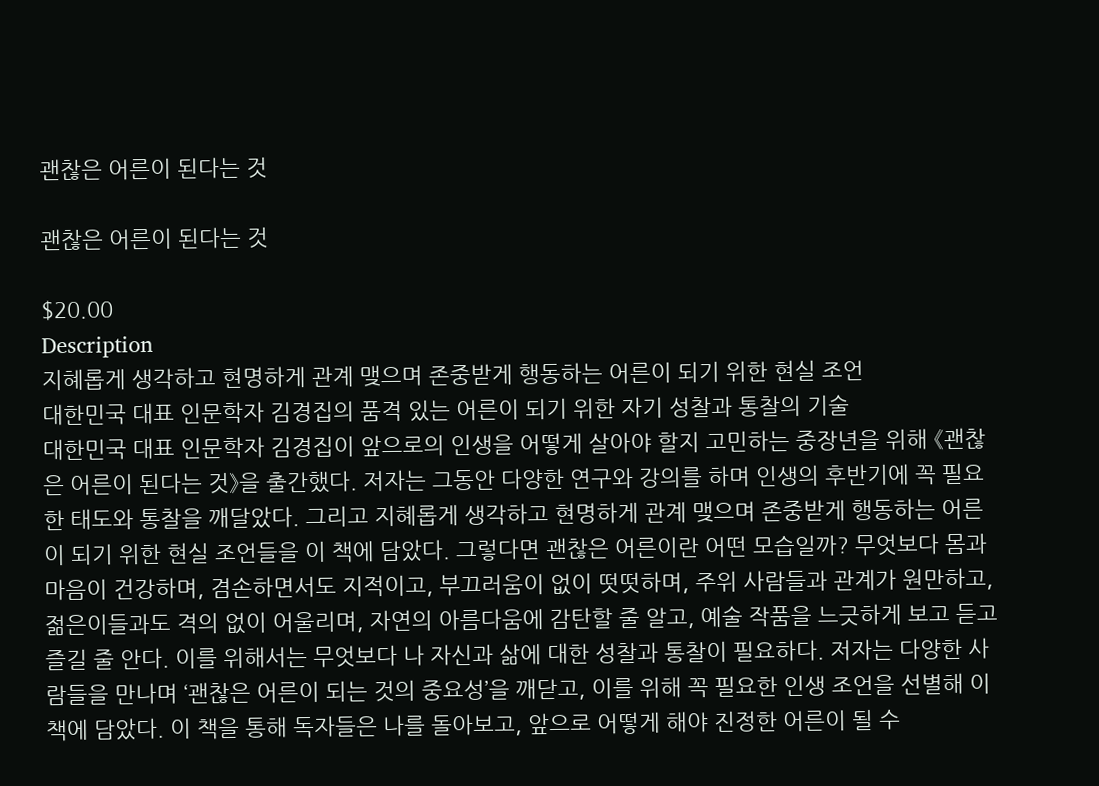괜찮은 어른이 된다는 것

괜찮은 어른이 된다는 것

$20.00
Description
지혜롭게 생각하고 현명하게 관계 맺으며 존중받게 행동하는 어른이 되기 위한 현실 조언
대한민국 대표 인문학자 김경집의 품격 있는 어른이 되기 위한 자기 성찰과 통찰의 기술
대한민국 대표 인문학자 김경집이 앞으로의 인생을 어떻게 살아야 할지 고민하는 중장년을 위해 《괜찮은 어른이 된다는 것》을 출간했다. 저자는 그동안 다양한 연구와 강의를 하며 인생의 후반기에 꼭 필요한 태도와 통찰을 깨달았다. 그리고 지혜롭게 생각하고 현명하게 관계 맺으며 존중받게 행동하는 어른이 되기 위한 현실 조언들을 이 책에 담았다. 그렇다면 괜찮은 어른이란 어떤 모습일까? 무엇보다 몸과 마음이 건강하며, 겸손하면서도 지적이고, 부끄러움이 없이 떳떳하며, 주위 사람들과 관계가 원만하고, 젊은이들과도 격의 없이 어울리며, 자연의 아름다움에 감탄할 줄 알고, 예술 작품을 느긋하게 보고 듣고 즐길 줄 안다. 이를 위해서는 무엇보다 나 자신과 삶에 대한 성찰과 통찰이 필요하다. 저자는 다양한 사람들을 만나며 ‘괜찮은 어른이 되는 것의 중요성’을 깨닫고, 이를 위해 꼭 필요한 인생 조언을 선별해 이 책에 담았다. 이 책을 통해 독자들은 나를 돌아보고, 앞으로 어떻게 해야 진정한 어른이 될 수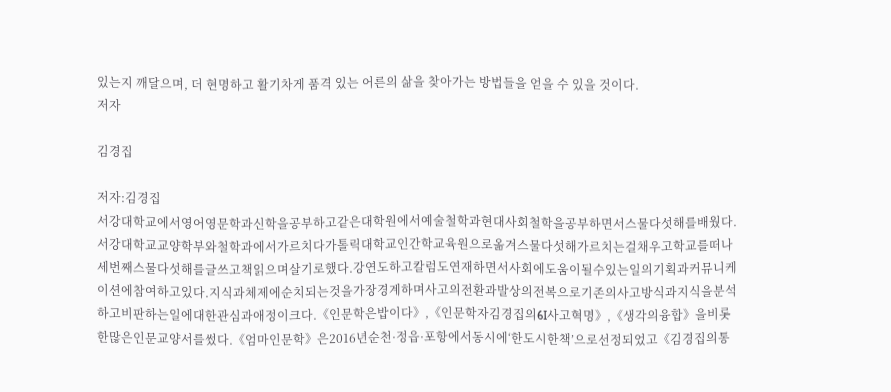있는지 깨달으며, 더 현명하고 활기차게 품격 있는 어른의 삶을 찾아가는 방법들을 얻을 수 있을 것이다.
저자

김경집

저자:김경집
서강대학교에서영어영문학과신학을공부하고같은대학원에서예술철학과현대사회철학을공부하면서스물다섯해를배웠다.서강대학교교양학부와철학과에서가르치다가톨릭대학교인간학교육원으로옮겨스물다섯해가르치는걸채우고학교를떠나세번째스물다섯해를글쓰고책읽으며살기로했다.강연도하고칼럼도연재하면서사회에도움이될수있는일의기획과커뮤니케이션에참여하고있다.지식과체제에순치되는것을가장경계하며사고의전환과발상의전복으로기존의사고방식과지식을분석하고비판하는일에대한관심과애정이크다.《인문학은밥이다》,《인문학자김경집의6I사고혁명》,《생각의융합》을비롯한많은인문교양서를썼다.《엄마인문학》은2016년순천·정읍·포항에서동시에‘한도시한책’으로선정되었고《김경집의통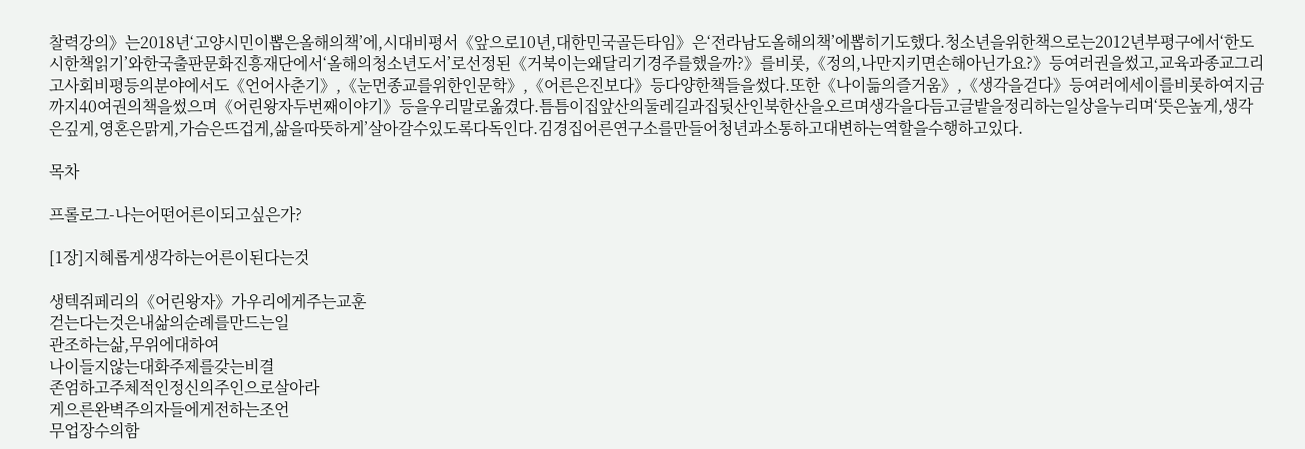찰력강의》는2018년‘고양시민이뽑은올해의책’에,시대비평서《앞으로10년,대한민국골든타임》은‘전라남도올해의책’에뽑히기도했다.청소년을위한책으로는2012년부평구에서‘한도시한책읽기’와한국출판문화진흥재단에서‘올해의청소년도서’로선정된《거북이는왜달리기경주를했을까?》를비롯,《정의,나만지키면손해아닌가요?》등여러권을썼고,교육과종교그리고사회비평등의분야에서도《언어사춘기》,《눈먼종교를위한인문학》,《어른은진보다》등다양한책들을썼다.또한《나이듦의즐거움》,《생각을걷다》등여러에세이를비롯하여지금까지40여권의책을썼으며《어린왕자두번째이야기》등을우리말로옮겼다.틈틈이집앞산의둘레길과집뒷산인북한산을오르며생각을다듬고글밭을정리하는일상을누리며‘뜻은높게,생각은깊게,영혼은맑게,가슴은뜨겁게,삶을따뜻하게’살아갈수있도록다독인다.김경집어른연구소를만들어청년과소통하고대변하는역할을수행하고있다.

목차

프롤로그-나는어떤어른이되고싶은가?

[1장]지혜롭게생각하는어른이된다는것

생텍쥐페리의《어린왕자》가우리에게주는교훈
걷는다는것은내삶의순례를만드는일
관조하는삶,무위에대하여
나이들지않는대화주제를갖는비결
존엄하고주체적인정신의주인으로살아라
게으른완벽주의자들에게전하는조언
무업장수의함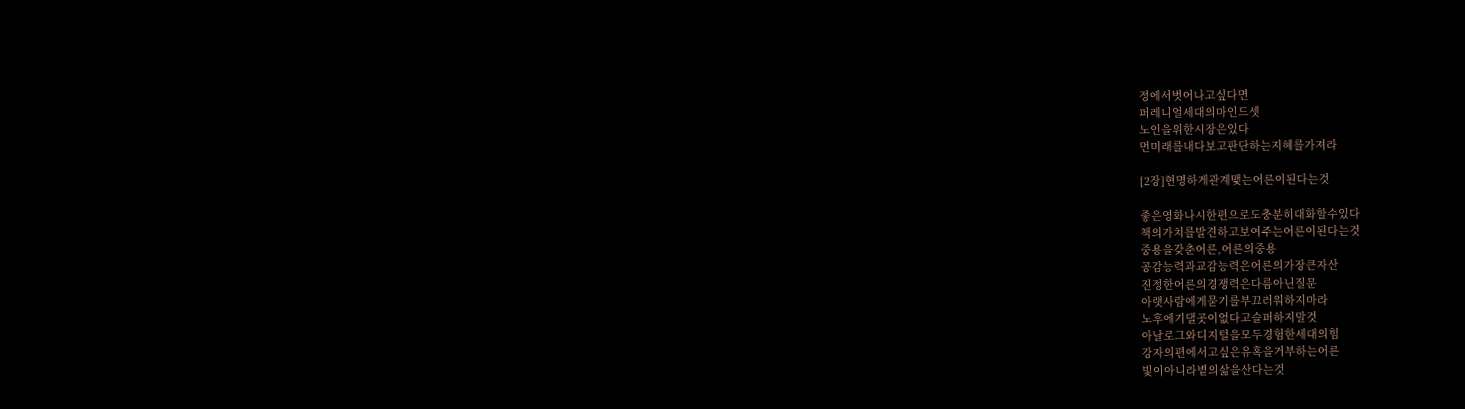정에서벗어나고싶다면
퍼레니얼세대의마인드셋
노인을위한시장은있다
먼미래를내다보고판단하는지혜를가져라

[2장]현명하게관계맺는어른이된다는것

좋은영화나시한편으로도충분히대화할수있다
책의가치를발견하고보여주는어른이된다는것
중용을갖춘어른,어른의중용
공감능력과교감능력은어른의가장큰자산
진정한어른의경쟁력은다름아닌질문
아랫사람에게묻기를부끄러워하지마라
노후에기댈곳이없다고슬퍼하지말것
아날로그와디지털을모두경험한세대의힘
강자의편에서고싶은유혹을거부하는어른
빛이아니라볕의삶을산다는것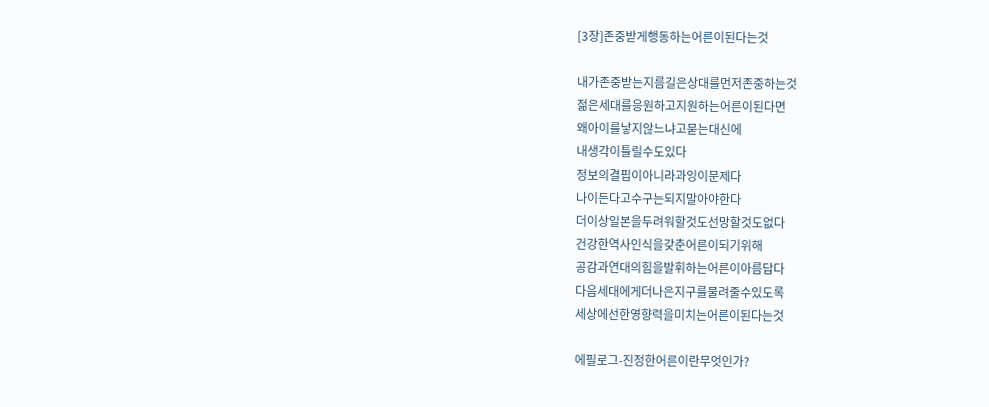[3장]존중받게행동하는어른이된다는것

내가존중받는지름길은상대를먼저존중하는것
젊은세대를응원하고지원하는어른이된다면
왜아이를낳지않느냐고묻는대신에
내생각이틀릴수도있다
정보의결핍이아니라과잉이문제다
나이든다고수구는되지말아야한다
더이상일본을두려워할것도선망할것도없다
건강한역사인식을갖춘어른이되기위해
공감과연대의힘을발휘하는어른이아름답다
다음세대에게더나은지구를물려줄수있도록
세상에선한영향력을미치는어른이된다는것

에필로그-진정한어른이란무엇인가?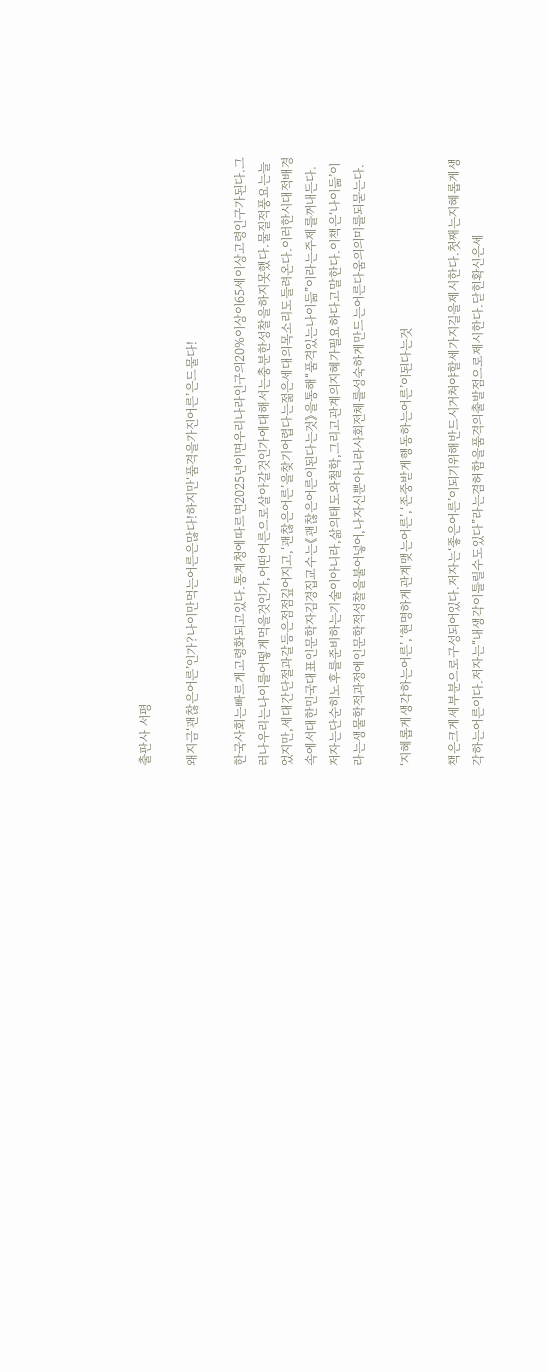출판사 서평

왜지금‘괜찮은어른’인가?나이만먹는어른은많다!하지만‘품격을가진어른’은드물다!

한국사회는빠르게고령화되고있다.통계청에따르면2025년이면우리나라인구의20%이상이65세이상고령인구가된다.그러나우리는나이를어떻게먹을것인가,어떤어른으로살아갈것인가에대해서는충분한성찰을하지못했다.물질적풍요는늘었지만,세대간단절과갈등은점점깊어지고,‘괜찮은어른’을찾기어렵다는젊은세대의목소리도들려온다.이러한시대적배경속에서대한민국대표인문학자김경집교수는《괜찮은어른이된다는것》을통해“품격있는나이듦”이라는주제를꺼내든다.저자는단순히노후를준비하는기술이아니라,삶의태도와철학,그리고관계의지혜가필요하다고말한다.이책은‘나이듦’이라는생물학적과정에인문학적성찰을불어넣어,나자신뿐아니라사회전체를성숙하게만드는어른다움의의미를되묻는다.

‘지혜롭게생각하는어른’,‘현명하게관계맺는어른’,‘존중받게행동하는어른’이된다는것

책은크게세부분으로구성되어있다.저자는‘좋은어른’이되기위해반드시거쳐야할세가지길을제시한다.첫째는지혜롭게생각하는어른이다.저자는“내생각이틀릴수도있다”라는겸허함을품격의출발점으로제시한다.닫힌확신은세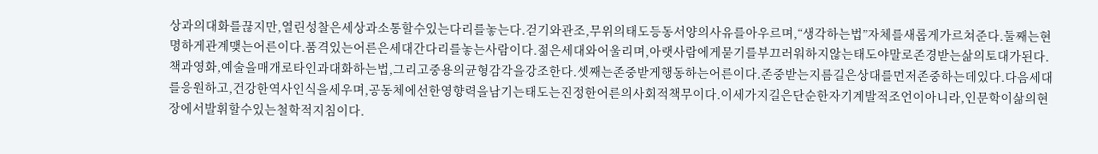상과의대화를끊지만,열린성찰은세상과소통할수있는다리를놓는다.걷기와관조,무위의태도등동서양의사유를아우르며,“생각하는법”자체를새롭게가르쳐준다.둘째는현명하게관계맺는어른이다.품격있는어른은세대간다리를놓는사람이다.젊은세대와어울리며,아랫사람에게묻기를부끄러워하지않는태도야말로존경받는삶의토대가된다.책과영화,예술을매개로타인과대화하는법,그리고중용의균형감각을강조한다.셋째는존중받게행동하는어른이다.존중받는지름길은상대를먼저존중하는데있다.다음세대를응원하고,건강한역사인식을세우며,공동체에선한영향력을남기는태도는진정한어른의사회적책무이다.이세가지길은단순한자기계발적조언이아니라,인문학이삶의현장에서발휘할수있는철학적지침이다.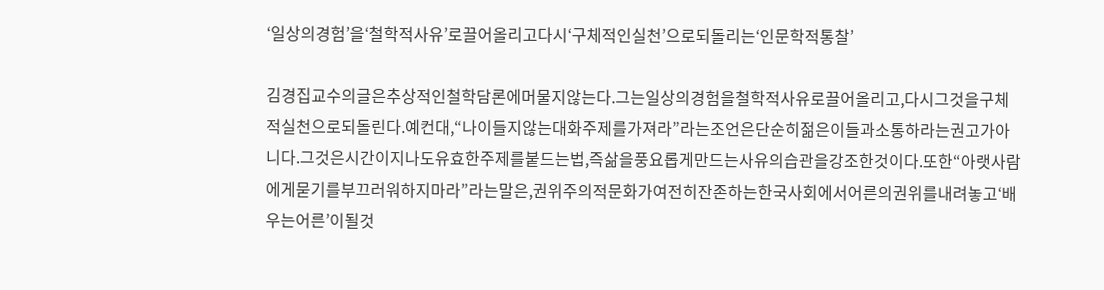‘일상의경험’을‘철학적사유’로끌어올리고다시‘구체적인실천’으로되돌리는‘인문학적통찰’

김경집교수의글은추상적인철학담론에머물지않는다.그는일상의경험을철학적사유로끌어올리고,다시그것을구체적실천으로되돌린다.예컨대,“나이들지않는대화주제를가져라”라는조언은단순히젊은이들과소통하라는권고가아니다.그것은시간이지나도유효한주제를붙드는법,즉삶을풍요롭게만드는사유의습관을강조한것이다.또한“아랫사람에게묻기를부끄러워하지마라”라는말은,권위주의적문화가여전히잔존하는한국사회에서어른의권위를내려놓고‘배우는어른’이될것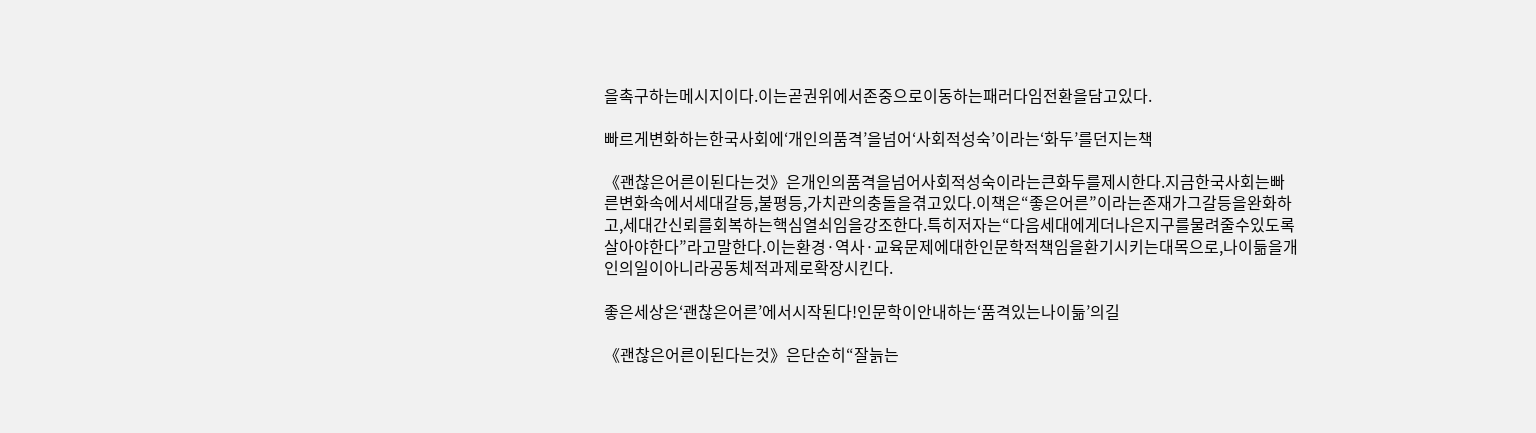을촉구하는메시지이다.이는곧권위에서존중으로이동하는패러다임전환을담고있다.

빠르게변화하는한국사회에‘개인의품격’을넘어‘사회적성숙’이라는‘화두’를던지는책

《괜찮은어른이된다는것》은개인의품격을넘어사회적성숙이라는큰화두를제시한다.지금한국사회는빠른변화속에서세대갈등,불평등,가치관의충돌을겪고있다.이책은“좋은어른”이라는존재가그갈등을완화하고,세대간신뢰를회복하는핵심열쇠임을강조한다.특히저자는“다음세대에게더나은지구를물려줄수있도록살아야한다”라고말한다.이는환경·역사·교육문제에대한인문학적책임을환기시키는대목으로,나이듦을개인의일이아니라공동체적과제로확장시킨다.

좋은세상은‘괜찮은어른’에서시작된다!인문학이안내하는‘품격있는나이듦’의길

《괜찮은어른이된다는것》은단순히“잘늙는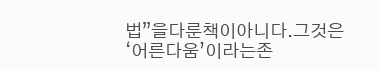법”을다룬책이아니다.그것은‘어른다움’이라는존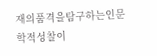재의품격을탐구하는인문학적성찰이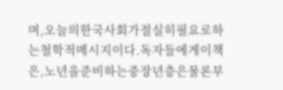며,오늘의한국사회가절실히필요로하는철학적메시지이다.독자들에게이책은,노년을준비하는중장년층은물론부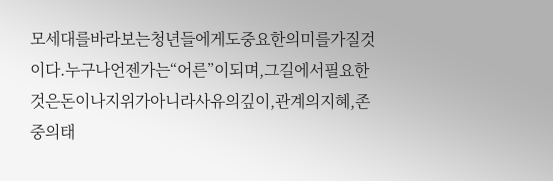모세대를바라보는청년들에게도중요한의미를가질것이다.누구나언젠가는“어른”이되며,그길에서필요한것은돈이나지위가아니라사유의깊이,관계의지혜,존중의태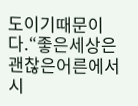도이기때문이다.“좋은세상은괜찮은어른에서시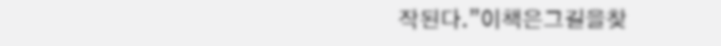작된다.”이책은그길을찾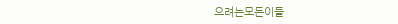으려는모든이들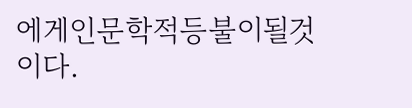에게인문학적등불이될것이다.